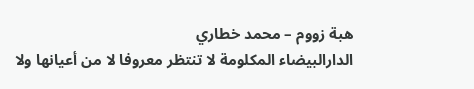هبة زووم – محمد خطاري
الدارالبيضاء المكلومة لا تنتظر معروفا لا من أعيانها ولا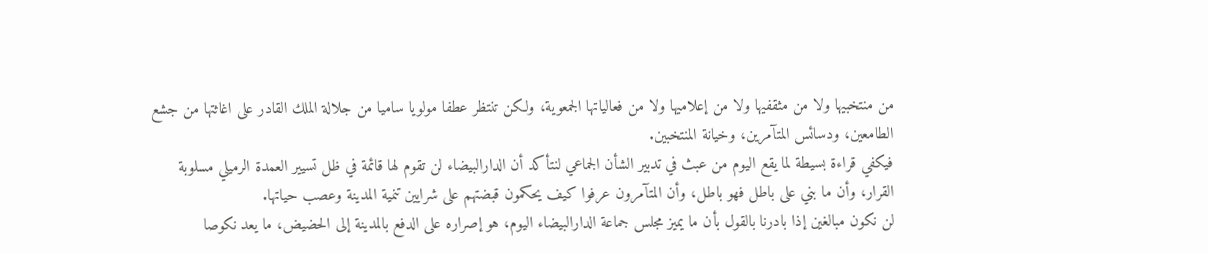من منتخبيها ولا من مثقفيها ولا من إعلاميها ولا من فعالياتها الجمعوية، ولكن تنتظر عطفا مولويا ساميا من جلالة الملك القادر على اغاثتها من جشع الطامعين، ودسائس المتآمرين، وخيانة المنتخبين.
فيكفي قراءة بسيطة لما يقع اليوم من عبث في تدبير الشأن الجماعي لنتأكد أن الدارالبيضاء لن تقوم لها قائمة في ظل تسيير العمدة الرميلي مسلوبة القرار، وأن ما بني على باطل فهو باطل، وأن المتآمرون عرفوا كيف يحكمون قبضتهم على شرايين تنمية المدينة وعصب حياتها.
لن نكون مبالغين إذا بادرنا بالقول بأن ما يميز مجلس جماعة الدارالبيضاء اليوم، هو إصراره على الدفع بالمدينة إلى الحضيض، ما يعد نكوصا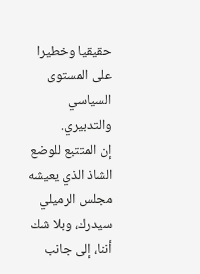حقيقيا وخطيرا على المستوى السياسي والتدبيري.
إن المتتبع للوضع الشاذ الذي يعيشه مجلس الرميلي سيدرك، وبلا شك أننا، إلى جانب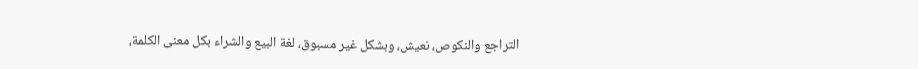التراجع والنكوص، نعيش، وبشكل غير مسبوق، لغة البيع والشراء بكل معنى الكلمة،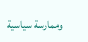وممارسة سياسية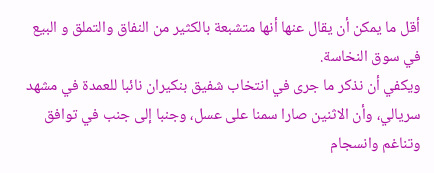أقل ما يمكن أن يقال عنها أنها متشبعة بالكثير من النفاق والتملق و البيع في سوق النخاسة.
ويكفي أن نذكر ما جرى في انتخاب شفيق بنكيران نائبا للعمدة في مشهد سريالي، وأن الاثنين صارا سمنا على عسل، وجنبا إلى جنب في توافق وتناغم وانسجام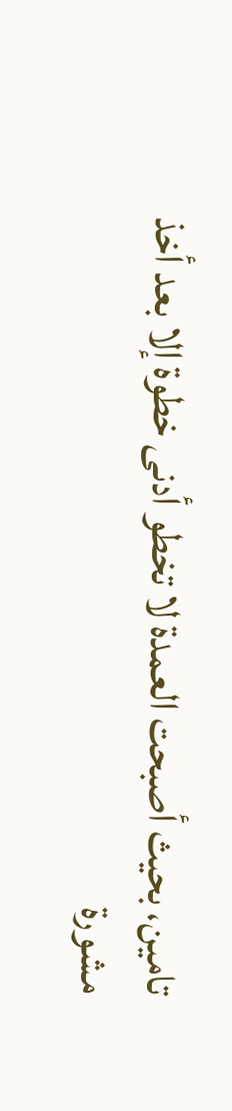تامين، بحيث أصبحت العمدة لا تخطو أدنى خطوة إلا بعد أخذ مشورة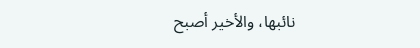نائبها، والأخير أصبح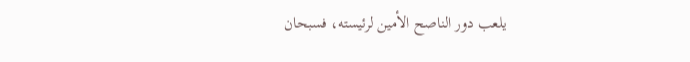يلعب دور الناصح الأمين لرئيسته، فسبحان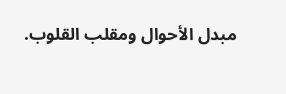مبدل الأحوال ومقلب القلوب.